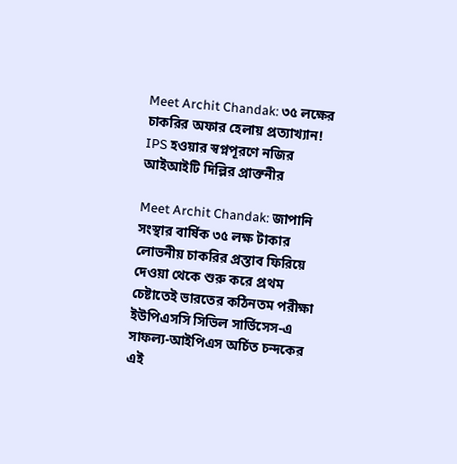Meet Archit Chandak: ৩৫ লক্ষের চাকরির অফার হেলায় প্রত্যাখ্যান! IPS হওয়ার স্বপ্নপূরণে নজির আইআইটি দিল্লির প্রাক্তনীর

Meet Archit Chandak: জাপানি সংস্থার বার্ষিক ৩৫ লক্ষ টাকার লোভনীয় চাকরির প্রস্তাব ফিরিয়ে দেওয়া থেকে শুরু করে প্রথম চেষ্টাতেই ভারতের কঠিনতম পরীক্ষা ইউপিএসসি সিভিল সার্ভিসেস-এ সাফল্য-আইপিএস অর্চিত চন্দকের এই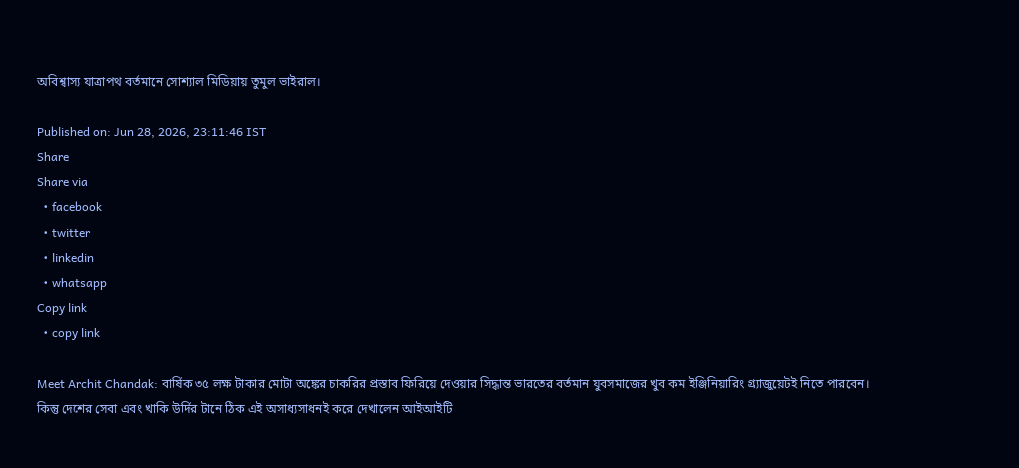অবিশ্বাস্য যাত্রাপথ বর্তমানে সোশ্যাল মিডিয়ায় তুমুল ভাইরাল।

Published on: Jun 28, 2026, 23:11:46 IST
Share
Share via
  • facebook
  • twitter
  • linkedin
  • whatsapp
Copy link
  • copy link

Meet Archit Chandak: বার্ষিক ৩৫ লক্ষ টাকার মোটা অঙ্কের চাকরির প্রস্তাব ফিরিয়ে দেওয়ার সিদ্ধান্ত ভারতের বর্তমান যুবসমাজের খুব কম ইঞ্জিনিয়ারিং গ্র্যাজুয়েটই নিতে পারবেন। কিন্তু দেশের সেবা এবং খাকি উর্দির টানে ঠিক এই অসাধ্যসাধনই করে দেখালেন আইআইটি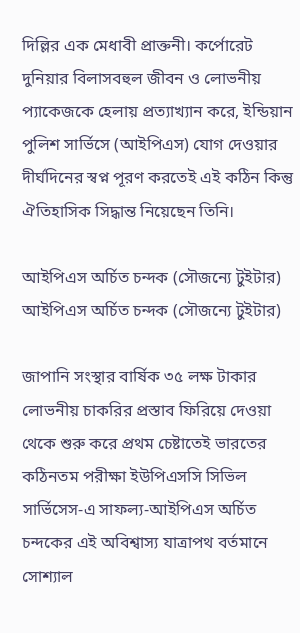দিল্লির এক মেধাবী প্রাক্তনী। কর্পোরেট দুনিয়ার বিলাসবহুল জীবন ও লোভনীয় প্যাকেজকে হেলায় প্রত্যাখ্যান করে, ইন্ডিয়ান পুলিশ সার্ভিসে (আইপিএস) যোগ দেওয়ার দীর্ঘদিনের স্বপ্ন পূরণ করতেই এই কঠিন কিন্তু ঐতিহাসিক সিদ্ধান্ত নিয়েছেন তিনি।

আইপিএস অর্চিত চন্দক (সৌজন্যে টুইটার)
আইপিএস অর্চিত চন্দক (সৌজন্যে টুইটার)

জাপানি সংস্থার বার্ষিক ৩৫ লক্ষ টাকার লোভনীয় চাকরির প্রস্তাব ফিরিয়ে দেওয়া থেকে শুরু করে প্রথম চেষ্টাতেই ভারতের কঠিনতম পরীক্ষা ইউপিএসসি সিভিল সার্ভিসেস-এ সাফল্য-আইপিএস অর্চিত চন্দকের এই অবিশ্বাস্য যাত্রাপথ বর্তমানে সোশ্যাল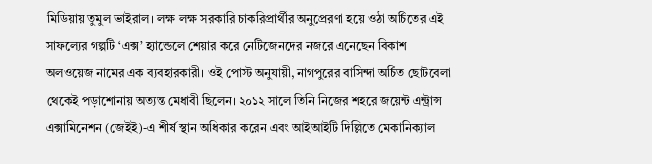মিডিয়ায় তুমুল ভাইরাল। লক্ষ লক্ষ সরকারি চাকরিপ্রার্থীর অনুপ্রেরণা হয়ে ওঠা অর্চিতের এই সাফল্যের গল্পটি ‘এক্স’ হ্যান্ডেলে শেয়ার করে নেটিজেনদের নজরে এনেছেন বিকাশ অলওয়েজ নামের এক ব্যবহারকারী। ওই পোস্ট অনুযায়ী, নাগপুরের বাসিন্দা অর্চিত ছোটবেলা থেকেই পড়াশোনায় অত্যন্ত মেধাবী ছিলেন। ২০১২ সালে তিনি নিজের শহরে জয়েন্ট এন্ট্রান্স এক্সামিনেশন (জেইই)-এ শীর্ষ স্থান অধিকার করেন এবং আইআইটি দিল্লিতে মেকানিক্যাল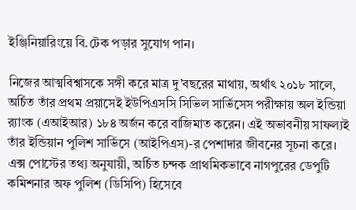ইঞ্জিনিয়ারিংয়ে বি.টেক পড়ার সুযোগ পান।

নিজের আত্মবিশ্বাসকে সঙ্গী করে মাত্র দু’বছরের মাথায়, অর্থাৎ ২০১৮ সালে, অর্চিত তাঁর প্রথম প্রয়াসেই ইউপিএসসি সিভিল সার্ভিসেস পরীক্ষায় অল ইন্ডিয়া র‍্যাংক (এআইআর) ১৮৪ অর্জন করে বাজিমাত করেন। এই অভাবনীয় সাফল্যই তাঁর ইন্ডিয়ান পুলিশ সার্ভিসে (আইপিএস)-র পেশাদার জীবনের সূচনা করে। এক্স পোস্টের তথ্য অনুযায়ী, অর্চিত চন্দক প্রাথমিকভাবে নাগপুরের ডেপুটি কমিশনার অফ পুলিশ (ডিসিপি) হিসেবে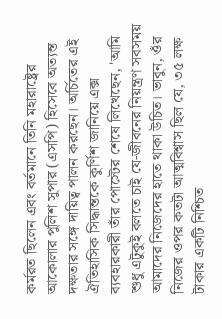কর্মরত ছিলেন এবং বর্তমানে তিনি মহারাষ্ট্রের আকোলার পুলিশ সুপার (এসপি) হিসেবে অত্যন্ত দক্ষতার সঙ্গে দায়িত্ব পালন করছেন। অর্চিতের এই ঐতিহাসিক সিদ্ধান্তকে কুর্ণিশ জানিয়ে এক্স ব্যবহারকারী তাঁর পোস্টের শেষে লিখেছেন, 'আমি শুধু এটুকুই বলতে চাই যে-জীবনের নিয়ন্ত্রণ সবসময় আমাদের নিজেদের হাতে থাকা উচিত। ভাবুন, ওঁর নিজের ওপর কতটা আত্মবিশ্বাস ছিল যে, ৩৫ লক্ষ টাকার একটি নিশ্চিত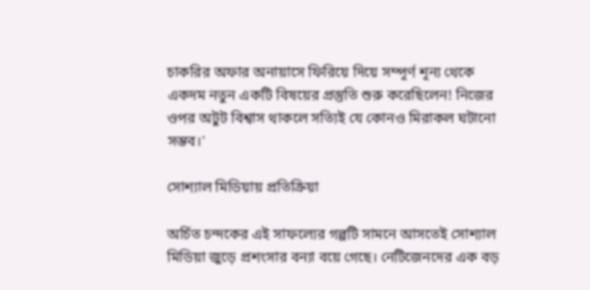চাকরির অফার অনায়াসে ফিরিয়ে দিয়ে সম্পূর্ণ শূন্য থেকে একদম নতুন একটি বিষয়ের প্রস্তুতি শুরু করেছিলেন! নিজের ওপর অটুট বিশ্বাস থাকলে সত্যিই যে কোনও মিরাকল ঘটানো সম্ভব।'

সোশ্যাল মিডিয়ায় প্রতিক্রিয়া

অর্চিত চন্দকের এই সাফল্যের গল্পটি সামনে আসতেই সোশ্যাল মিডিয়া জুড়ে প্রশংসার বন্যা বয়ে গেছে। নেটিজেনদের এক বড়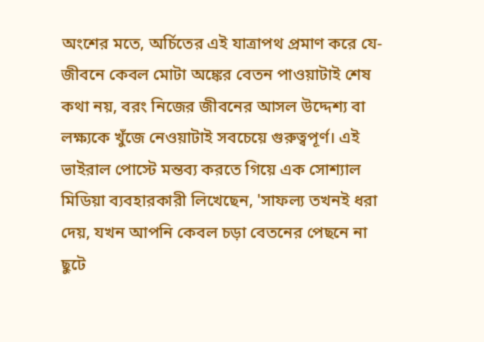অংশের মতে, অর্চিতের এই যাত্রাপথ প্রমাণ করে যে-জীবনে কেবল মোটা অঙ্কের বেতন পাওয়াটাই শেষ কথা নয়, বরং নিজের জীবনের আসল উদ্দেশ্য বা লক্ষ্যকে খুঁজে নেওয়াটাই সবচেয়ে গুরুত্বপূর্ণ। এই ভাইরাল পোস্টে মন্তব্য করতে গিয়ে এক সোশ্যাল মিডিয়া ব্যবহারকারী লিখেছেন, 'সাফল্য তখনই ধরা দেয়, যখন আপনি কেবল চড়া বেতনের পেছনে না ছুটে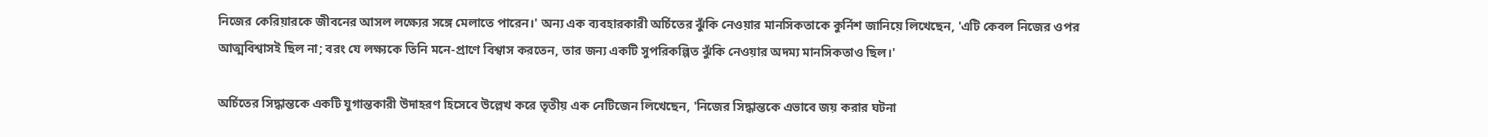নিজের কেরিয়ারকে জীবনের আসল লক্ষ্যের সঙ্গে মেলাতে পারেন।' অন্য এক ব্যবহারকারী অর্চিতের ঝুঁকি নেওয়ার মানসিকতাকে কুর্নিশ জানিয়ে লিখেছেন, 'এটি কেবল নিজের ওপর আত্মবিশ্বাসই ছিল না; বরং যে লক্ষ্যকে তিনি মনে-প্রাণে বিশ্বাস করতেন, তার জন্য একটি সুপরিকল্পিত ঝুঁকি নেওয়ার অদম্য মানসিকতাও ছিল।'

অর্চিতের সিদ্ধান্তকে একটি যুগান্তকারী উদাহরণ হিসেবে উল্লেখ করে তৃতীয় এক নেটিজেন লিখেছেন, 'নিজের সিদ্ধান্তকে এভাবে জয় করার ঘটনা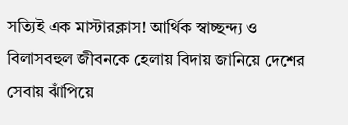সত্যিই এক মাস্টারক্লাস! আর্থিক স্বাচ্ছন্দ্য ও বিলাসবহুল জীবনকে হেলায় বিদায় জানিয়ে দেশের সেবায় ঝাঁপিয়ে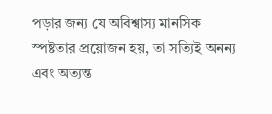পড়ার জন্য যে অবিশ্বাস্য মানসিক স্পষ্টতার প্রয়োজন হয়, তা সত্যিই অনন্য এবং অত্যন্ত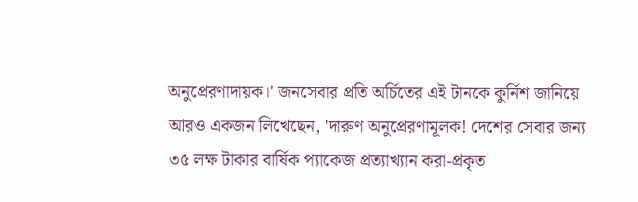অনুপ্রেরণাদায়ক।' জনসেবার প্রতি অর্চিতের এই টানকে কুর্নিশ জানিয়ে আরও একজন লিখেছেন, 'দারুণ অনুপ্রেরণামূলক! দেশের সেবার জন্য ৩৫ লক্ষ টাকার বার্ষিক প্যাকেজ প্রত্যাখ্যান করা-প্রকৃত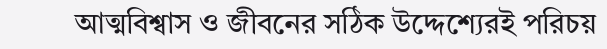আত্মবিশ্বাস ও জীবনের সঠিক উদ্দেশ্যেরই পরিচয়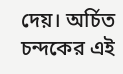দেয়। অর্চিত চন্দকের এই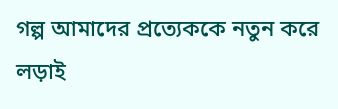গল্প আমাদের প্রত্যেককে নতুন করে লড়াই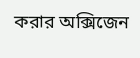করার অক্সিজেন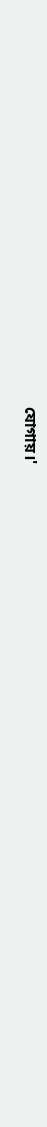যোগায়।'